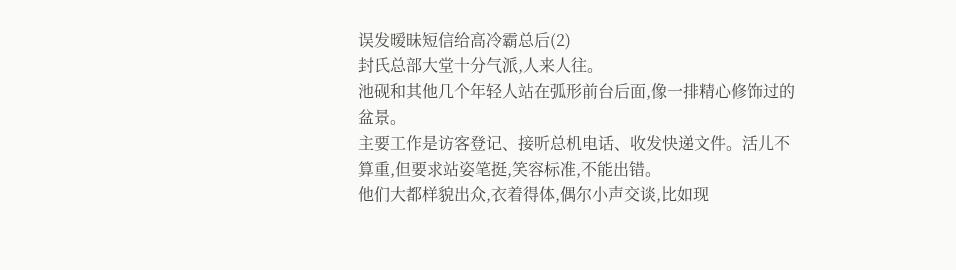误发暧昧短信给高冷霸总后(2)
封氏总部大堂十分气派,人来人往。
池砚和其他几个年轻人站在弧形前台后面,像一排精心修饰过的盆景。
主要工作是访客登记、接听总机电话、收发快递文件。活儿不算重,但要求站姿笔挺,笑容标准,不能出错。
他们大都样貌出众,衣着得体,偶尔小声交谈,比如现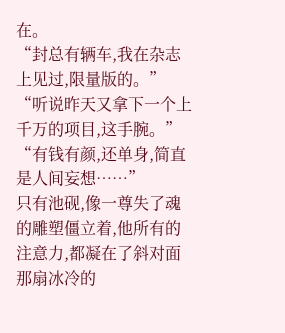在。
“封总有辆车,我在杂志上见过,限量版的。”
“听说昨天又拿下一个上千万的项目,这手腕。”
“有钱有颜,还单身,简直是人间妄想……”
只有池砚,像一尊失了魂的雕塑僵立着,他所有的注意力,都凝在了斜对面那扇冰冷的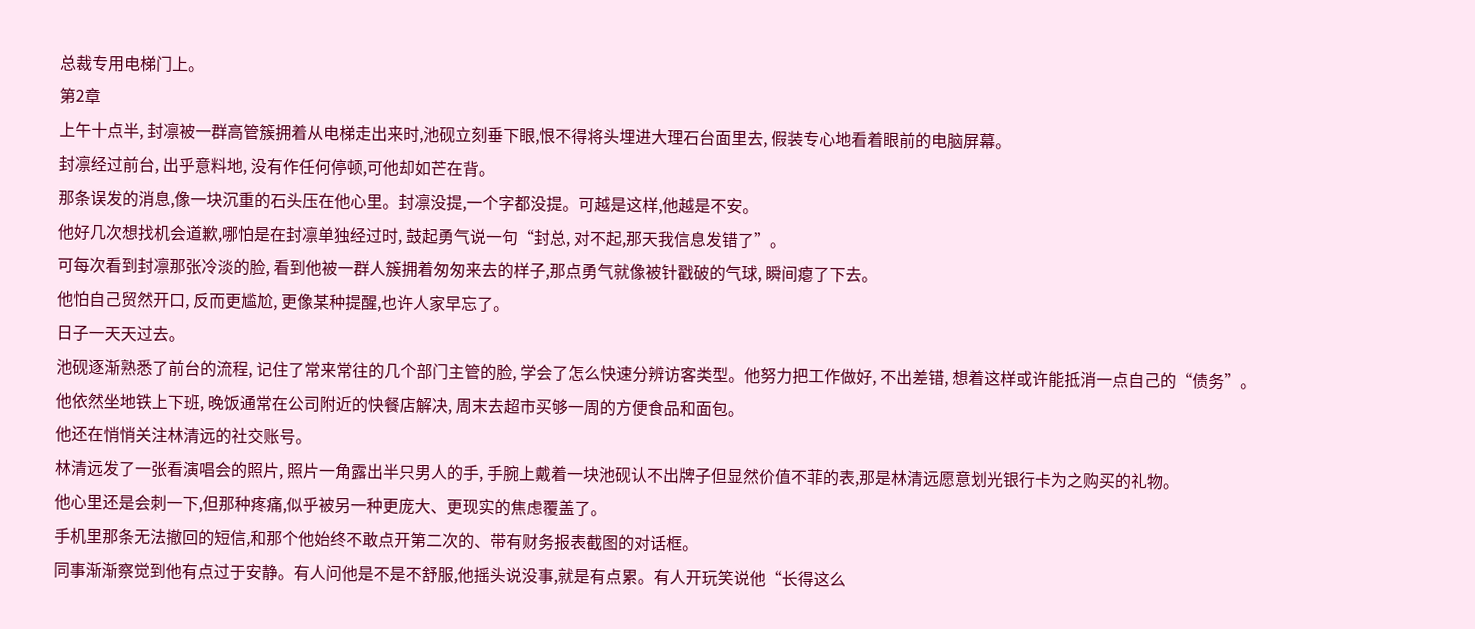总裁专用电梯门上。
第2章
上午十点半, 封凛被一群高管簇拥着从电梯走出来时,池砚立刻垂下眼,恨不得将头埋进大理石台面里去, 假装专心地看着眼前的电脑屏幕。
封凛经过前台, 出乎意料地, 没有作任何停顿,可他却如芒在背。
那条误发的消息,像一块沉重的石头压在他心里。封凛没提,一个字都没提。可越是这样,他越是不安。
他好几次想找机会道歉,哪怕是在封凛单独经过时, 鼓起勇气说一句“封总, 对不起,那天我信息发错了”。
可每次看到封凛那张冷淡的脸, 看到他被一群人簇拥着匆匆来去的样子,那点勇气就像被针戳破的气球, 瞬间瘪了下去。
他怕自己贸然开口, 反而更尴尬, 更像某种提醒,也许人家早忘了。
日子一天天过去。
池砚逐渐熟悉了前台的流程, 记住了常来常往的几个部门主管的脸, 学会了怎么快速分辨访客类型。他努力把工作做好, 不出差错, 想着这样或许能抵消一点自己的“债务”。
他依然坐地铁上下班, 晚饭通常在公司附近的快餐店解决, 周末去超市买够一周的方便食品和面包。
他还在悄悄关注林清远的社交账号。
林清远发了一张看演唱会的照片, 照片一角露出半只男人的手, 手腕上戴着一块池砚认不出牌子但显然价值不菲的表,那是林清远愿意划光银行卡为之购买的礼物。
他心里还是会刺一下,但那种疼痛,似乎被另一种更庞大、更现实的焦虑覆盖了。
手机里那条无法撤回的短信,和那个他始终不敢点开第二次的、带有财务报表截图的对话框。
同事渐渐察觉到他有点过于安静。有人问他是不是不舒服,他摇头说没事,就是有点累。有人开玩笑说他“长得这么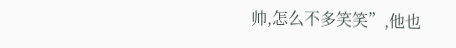帅,怎么不多笑笑”,他也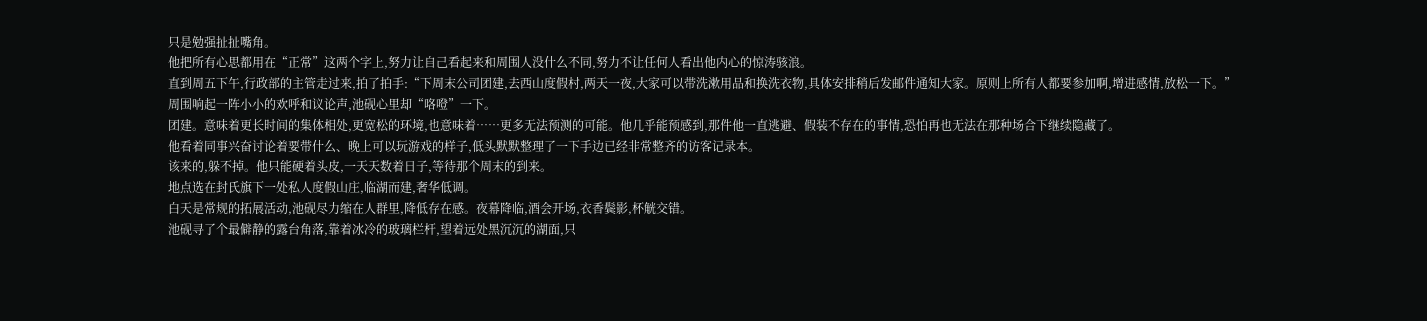只是勉强扯扯嘴角。
他把所有心思都用在“正常”这两个字上,努力让自己看起来和周围人没什么不同,努力不让任何人看出他内心的惊涛骇浪。
直到周五下午,行政部的主管走过来,拍了拍手:“下周末公司团建,去西山度假村,两天一夜,大家可以带洗漱用品和换洗衣物,具体安排稍后发邮件通知大家。原则上所有人都要参加啊,增进感情,放松一下。”
周围响起一阵小小的欢呼和议论声,池砚心里却“咯噔”一下。
团建。意味着更长时间的集体相处,更宽松的环境,也意味着……更多无法预测的可能。他几乎能预感到,那件他一直逃避、假装不存在的事情,恐怕再也无法在那种场合下继续隐藏了。
他看着同事兴奋讨论着要带什么、晚上可以玩游戏的样子,低头默默整理了一下手边已经非常整齐的访客记录本。
该来的,躲不掉。他只能硬着头皮,一天天数着日子,等待那个周末的到来。
地点选在封氏旗下一处私人度假山庄,临湖而建,奢华低调。
白天是常规的拓展活动,池砚尽力缩在人群里,降低存在感。夜幕降临,酒会开场,衣香鬓影,杯觥交错。
池砚寻了个最僻静的露台角落,靠着冰冷的玻璃栏杆,望着远处黑沉沉的湖面,只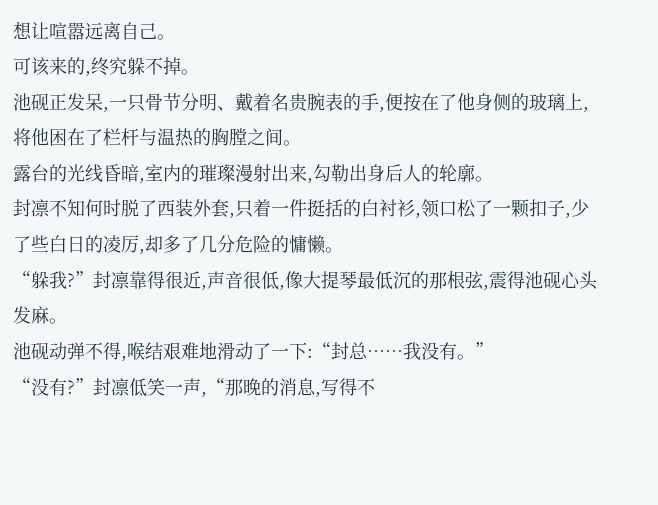想让喧嚣远离自己。
可该来的,终究躲不掉。
池砚正发呆,一只骨节分明、戴着名贵腕表的手,便按在了他身侧的玻璃上,将他困在了栏杆与温热的胸膛之间。
露台的光线昏暗,室内的璀璨漫射出来,勾勒出身后人的轮廓。
封凛不知何时脱了西装外套,只着一件挺括的白衬衫,领口松了一颗扣子,少了些白日的凌厉,却多了几分危险的慵懒。
“躲我?”封凛靠得很近,声音很低,像大提琴最低沉的那根弦,震得池砚心头发麻。
池砚动弹不得,喉结艰难地滑动了一下:“封总……我没有。”
“没有?”封凛低笑一声,“那晚的消息,写得不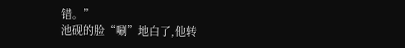错。”
池砚的脸“唰”地白了,他转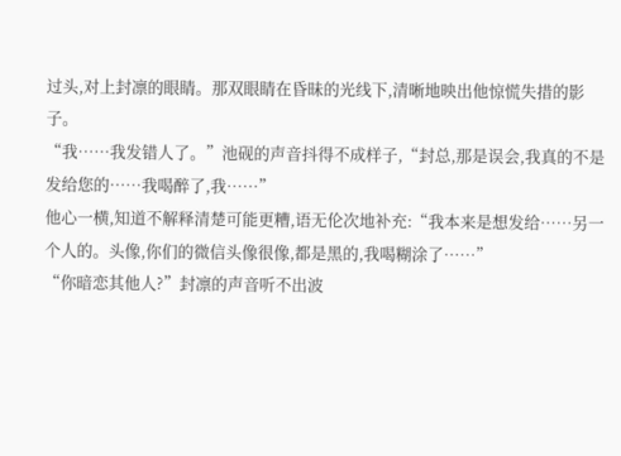过头,对上封凛的眼睛。那双眼睛在昏昧的光线下,清晰地映出他惊慌失措的影子。
“我……我发错人了。”池砚的声音抖得不成样子,“封总,那是误会,我真的不是发给您的……我喝醉了,我……”
他心一横,知道不解释清楚可能更糟,语无伦次地补充:“我本来是想发给……另一个人的。头像,你们的微信头像很像,都是黑的,我喝糊涂了……”
“你暗恋其他人?”封凛的声音听不出波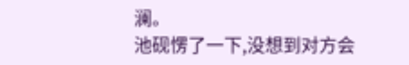澜。
池砚愣了一下,没想到对方会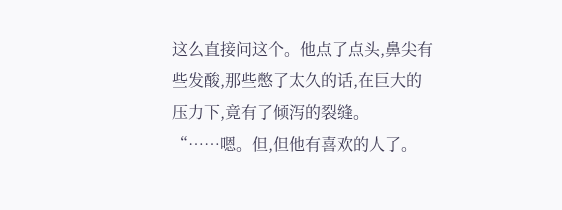这么直接问这个。他点了点头,鼻尖有些发酸,那些憋了太久的话,在巨大的压力下,竟有了倾泻的裂缝。
“……嗯。但,但他有喜欢的人了。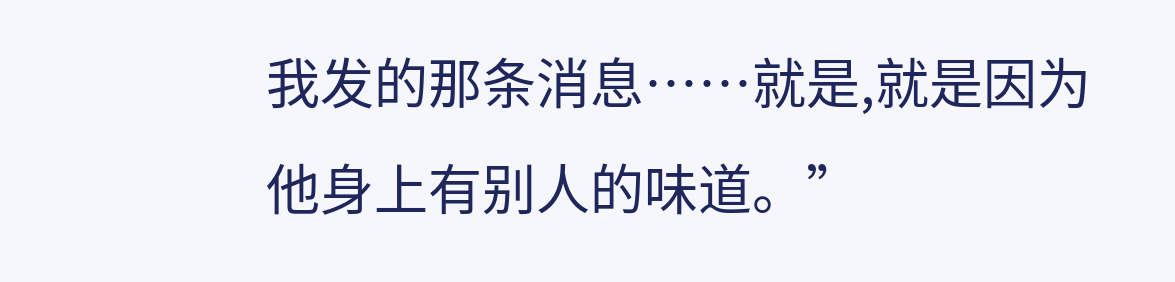我发的那条消息……就是,就是因为他身上有别人的味道。”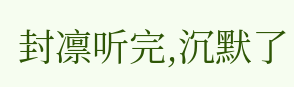封凛听完,沉默了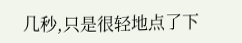几秒,只是很轻地点了下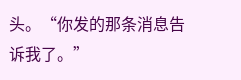头。“你发的那条消息告诉我了。”